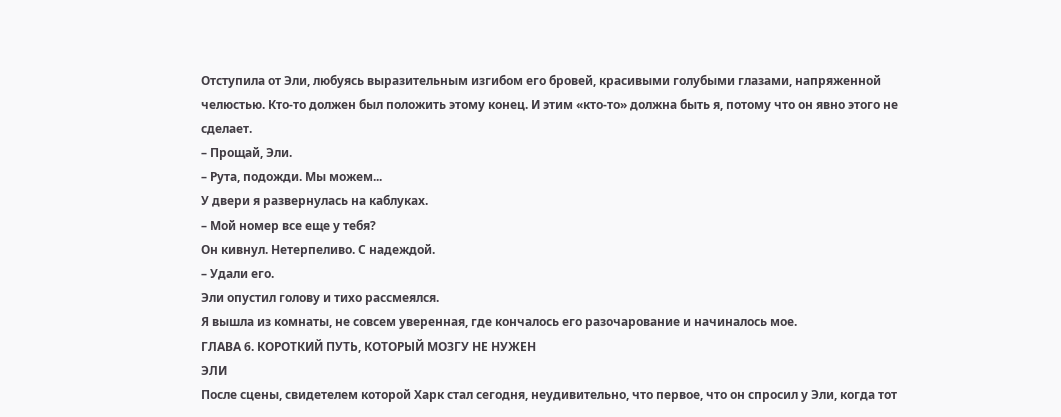Отступила от Эли, любуясь выразительным изгибом его бровей, красивыми голубыми глазами, напряженной челюстью. Кто-то должен был положить этому конец. И этим «кто-то» должна быть я, потому что он явно этого не сделает.
– Прощай, Эли.
– Рута, подожди. Мы можем...
У двери я развернулась на каблуках.
– Мой номер все еще у тебя?
Он кивнул. Нетерпеливо. С надеждой.
– Удали его.
Эли опустил голову и тихо рассмеялся.
Я вышла из комнаты, не совсем уверенная, где кончалось его разочарование и начиналось мое.
ГЛАВА 6. КОРОТКИЙ ПУТЬ, КОТОРЫЙ МОЗГУ НЕ НУЖЕН
ЭЛИ
После сцены, свидетелем которой Харк стал сегодня, неудивительно, что первое, что он спросил у Эли, когда тот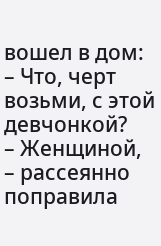вошел в дом:
– Что, черт возьми, с этой девчонкой?
– Женщиной, – рассеянно поправила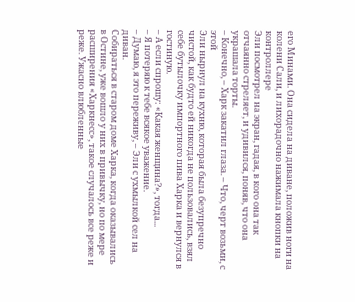его Минами. Она сидела на диване, положив ноги на колени Сали, и лихорадочно нажимала кнопки на контроллере
Эли посмотрел на экран, гадая, в кого она так отчаянно стреляет, и удивился, поняв, что она украшала торты.
– Конечно, – Харк закатил глаза. – Что, черт возьми, с этой
Эли нырнул на кухню, которая была безупречно чистой, как будто ей никогда не пользовались, взял себе бутылочку импортного пива Харка и вернулся в гостиную.
– А если спрошу: «Какая женщина?», тогда...
– Я потеряю к тебе всякое уважение.
– Думаю, я это переживу, – Эли с ухмылкой сел на диван.
Собираться в старом доме Харка, когда оказывались в Остине, уже вошло у них в привычку, но по мере расширения «Харкнесс», такое случалось все реже и реже. Ужасно влюбленные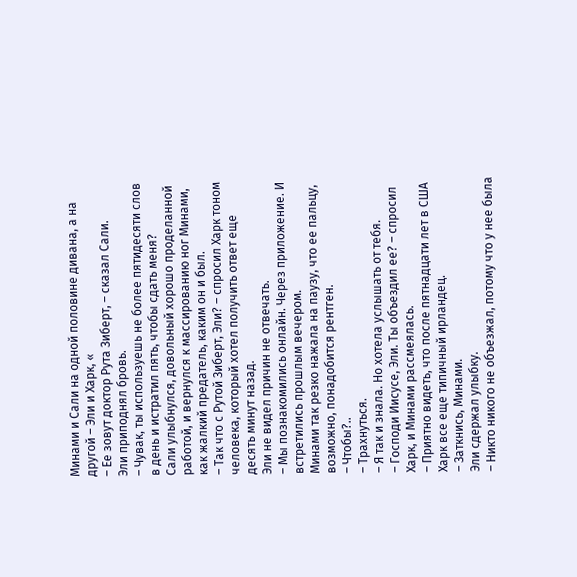Минами и Сали на одной половине дивана, а на другой – Эли и Харк, «
– Ее зовут доктор Рута Зиберт, – сказал Сали.
Эли приподнял бровь.
– Чувак, ты используешь не более пятидесяти слов в день и истратил пять, чтобы сдать меня?
Сали улыбнулся, довольный хорошо проделанной работой, и вернулся к массированию ног Минами, как жалкий предатель, каким он и был.
– Так что с Рутой Зиберт, Эли? – спросил Харк тоном человека, который хотел получить ответ еще десять минут назад.
Эли не видел причин не отвечать.
– Мы познакомились онлайн. Через приложение. И встретились прошлым вечером.
Минами так резко нажала на паузу, что ее пальцу, возможно, понадобится рентген.
– Чтобы?..
– Трахнуться.
– Я так и знала. Но хотела услышать от тебя.
– Господи Иисусе, Эли. Ты объездил ее? – спросил Харк, и Минами рассмеялась.
– Приятно видеть, что после пятнадцати лет в США Харк все еще типичный ирландец.
– Заткнись, Минами.
Эли сдержал улыбку.
– Никто никого не объезжал, потому что у нее была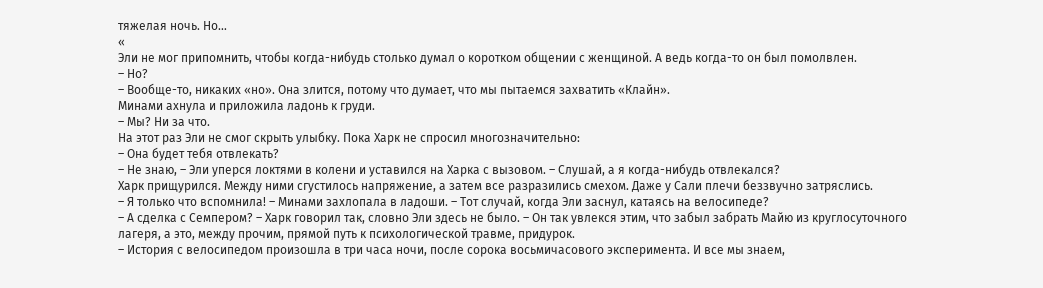тяжелая ночь. Но…
«
Эли не мог припомнить, чтобы когда-нибудь столько думал о коротком общении с женщиной. А ведь когда-то он был помолвлен.
– Но?
– Вообще-то, никаких «но». Она злится, потому что думает, что мы пытаемся захватить «Клайн».
Минами ахнула и приложила ладонь к груди.
– Мы? Ни за что.
На этот раз Эли не смог скрыть улыбку. Пока Харк не спросил многозначительно:
– Она будет тебя отвлекать?
– Не знаю, – Эли уперся локтями в колени и уставился на Харка с вызовом. – Слушай, а я когда-нибудь отвлекался?
Харк прищурился. Между ними сгустилось напряжение, а затем все разразились смехом. Даже у Сали плечи беззвучно затряслись.
– Я только что вспомнила! – Минами захлопала в ладоши. – Тот случай, когда Эли заснул, катаясь на велосипеде?
– А сделка с Семпером? – Харк говорил так, словно Эли здесь не было. – Он так увлекся этим, что забыл забрать Майю из круглосуточного лагеря, а это, между прочим, прямой путь к психологической травме, придурок.
– История с велосипедом произошла в три часа ночи, после сорока восьмичасового эксперимента. И все мы знаем,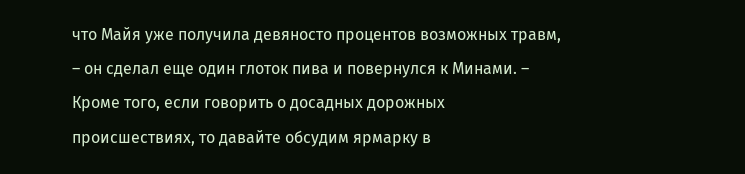что Майя уже получила девяносто процентов возможных травм, – он сделал еще один глоток пива и повернулся к Минами. – Кроме того, если говорить о досадных дорожных происшествиях, то давайте обсудим ярмарку в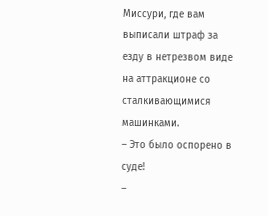Миссури, где вам выписали штраф за езду в нетрезвом виде на аттракционе со сталкивающимися машинками.
– Это было оспорено в суде!
–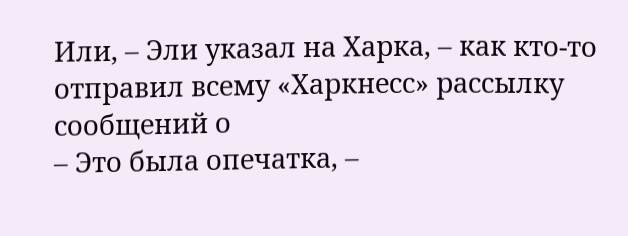Или, – Эли указал на Харка, – как кто-то отправил всему «Харкнесс» рассылку сообщений о
– Это была опечатка, –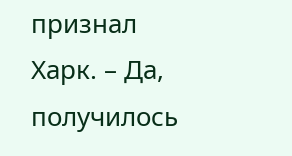признал Харк. – Да, получилось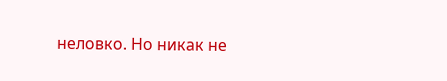неловко. Но никак не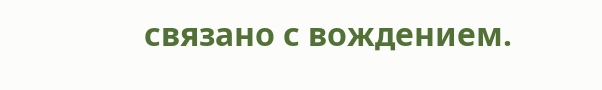связано с вождением.